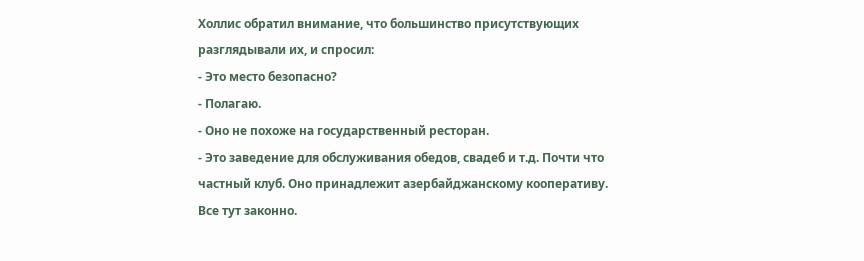Холлис обратил внимание, что большинство присутствующих разглядывали их, и спросил:
- Это место безопасно?
- Полагаю.
- Оно не похоже на государственный ресторан.
- Это заведение для обслуживания обедов, свадеб и т.д. Почти что частный клуб. Оно принадлежит азербайджанскому кооперативу. Все тут законно.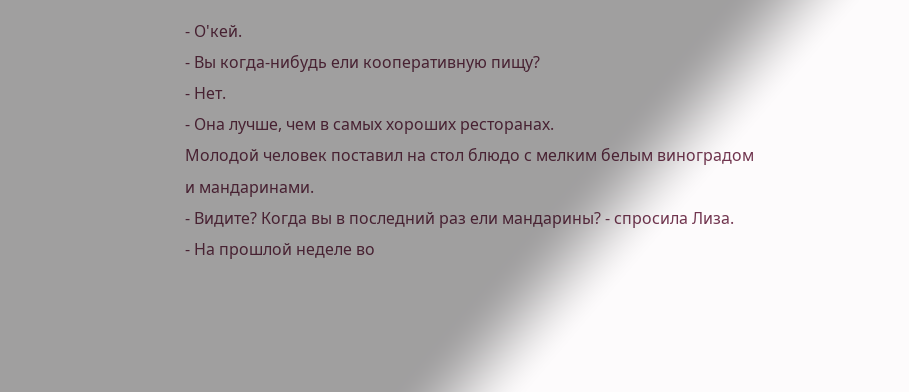- О'кей.
- Вы когда-нибудь ели кооперативную пищу?
- Нет.
- Она лучше, чем в самых хороших ресторанах.
Молодой человек поставил на стол блюдо с мелким белым виноградом и мандаринами.
- Видите? Когда вы в последний раз ели мандарины? - спросила Лиза.
- На прошлой неделе во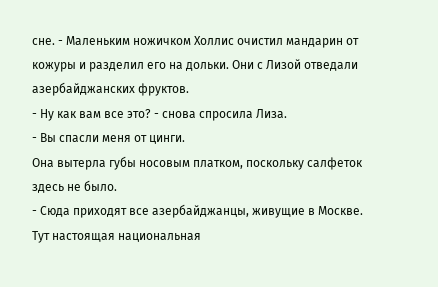сне. - Маленьким ножичком Холлис очистил мандарин от кожуры и разделил его на дольки. Они с Лизой отведали азербайджанских фруктов.
- Ну как вам все это? - снова спросила Лиза.
- Вы спасли меня от цинги.
Она вытерла губы носовым платком, поскольку салфеток здесь не было.
- Сюда приходят все азербайджанцы, живущие в Москве. Тут настоящая национальная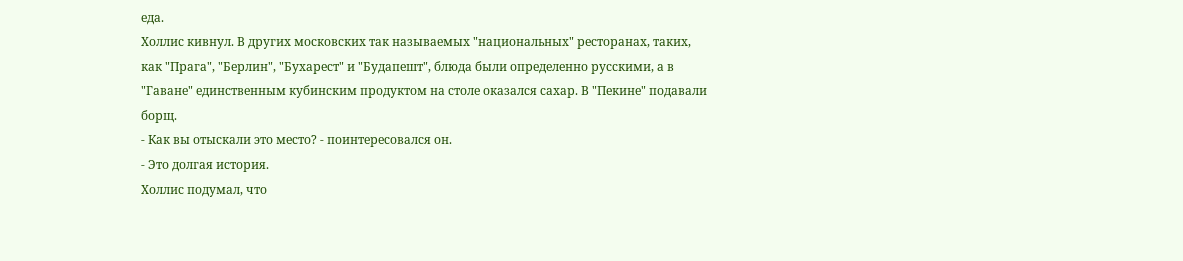еда.
Холлис кивнул. В других московских так называемых "национальных" ресторанах, таких, как "Прага", "Берлин", "Бухарест" и "Будапешт", блюда были определенно русскими, а в "Гаване" единственным кубинским продуктом на столе оказался сахар. В "Пекине" подавали борщ.
- Как вы отыскали это место? - поинтересовался он.
- Это долгая история.
Холлис подумал, что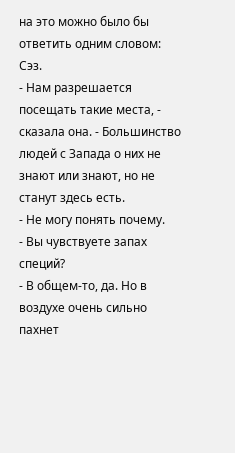на это можно было бы ответить одним словом: Сэз.
- Нам разрешается посещать такие места, - сказала она. - Большинство людей с Запада о них не знают или знают, но не станут здесь есть.
- Не могу понять почему.
- Вы чувствуете запах специй?
- В общем-то, да. Но в воздухе очень сильно пахнет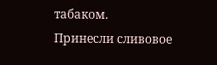табаком.
Принесли сливовое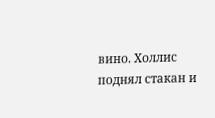вино. Холлис поднял стакан и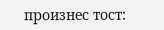произнес тост: